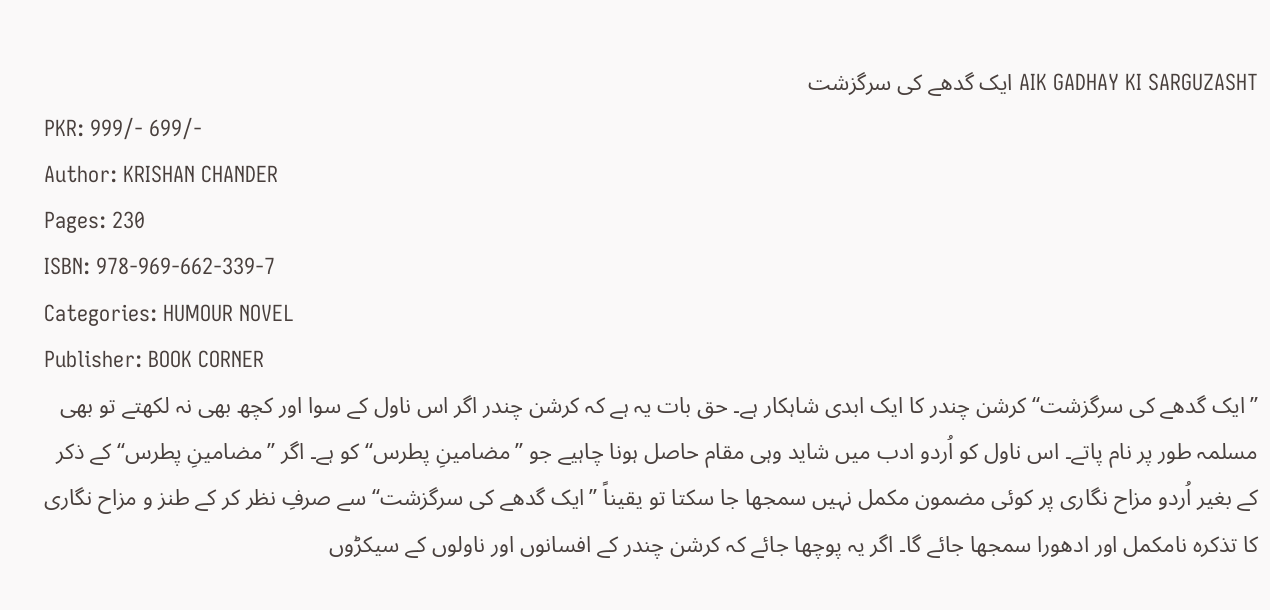AIK GADHAY KI SARGUZASHT ایک گدھے کی سرگزشت
PKR: 999/- 699/-
Author: KRISHAN CHANDER
Pages: 230
ISBN: 978-969-662-339-7
Categories: HUMOUR NOVEL
Publisher: BOOK CORNER
’’ایک گدھے کی سرگزشت‘‘ کرشن چندر کا ایک ابدی شاہکار ہے۔ حق بات یہ ہے کہ کرشن چندر اگر اس ناول کے سوا اور کچھ بھی نہ لکھتے تو بھی مسلمہ طور پر نام پاتے۔ اس ناول کو اُردو ادب میں شاید وہی مقام حاصل ہونا چاہیے جو ’’مضامینِ پطرس‘‘ کو ہے۔ اگر ’’مضامینِ پطرس‘‘ کے ذکر کے بغیر اُردو مزاح نگاری پر کوئی مضمون مکمل نہیں سمجھا جا سکتا تو یقیناً ’’ایک گدھے کی سرگزشت‘‘ سے صرفِ نظر کر کے طنز و مزاح نگاری کا تذکرہ نامکمل اور ادھورا سمجھا جائے گا۔ اگر یہ پوچھا جائے کہ کرشن چندر کے افسانوں اور ناولوں کے سیکڑوں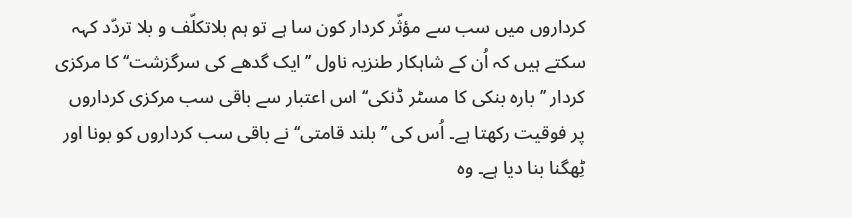کرداروں میں سب سے مؤثّر کردار کون سا ہے تو ہم بلاتکلّف و بلا تردّد کہہ سکتے ہیں کہ اُن کے شاہکار طنزیہ ناول ’’ایک گدھے کی سرگزشت‘‘ کا مرکزی کردار ’’بارہ بنکی کا مسٹر ڈنکی‘‘ اس اعتبار سے باقی سب مرکزی کرداروں پر فوقیت رکھتا ہے۔ اُس کی ’’بلند قامتی‘‘ نے باقی سب کرداروں کو بونا اور ٹِھگنا بنا دیا ہے۔ وہ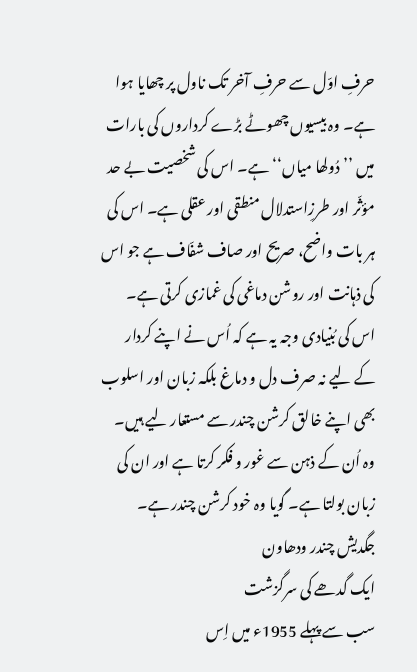حرفِ اوّل سے حرفِ آخر تک ناول پر چھایا ہوا ہے۔ وہ بیسیوں چھوٹے بڑے کرداروں کی بارات میں ’’دُولھا میاں‘‘ ہے۔ اس کی شخصیت بے حد مؤثّر اور طرزِاستدلال منطقی اور عقلی ہے۔ اس کی ہر بات واضح، صریح اور صاف شفّاف ہے جو اس کی ذہانت اور روشن دماغی کی غمازی کرتی ہے۔ اس کی بُنیادی وجہ یہ ہے کہ اُس نے اپنے کردار کے لیے نہ صرف دل و دماغ بلکہ زبان اور اسلوب بھی اپنے خالق کرشن چندر سے مستعار لیے ہیں۔ وہ اُن کے ذہن سے غور و فکر کرتا ہے اور ان کی زبان بولتا ہے۔ گویا وہ خود کرشن چندر ہے۔
جگدیش چندر ودھاون
ایک گدھے کی سرگزشت
سب سے پہلے 1955ء میں اِس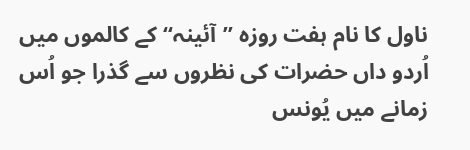ناول کا نام ہفت روزہ ’’آئینہ‘‘ کے کالموں میں اُردو داں حضرات کی نظروں سے گذرا جو اُس زمانے میں یُونس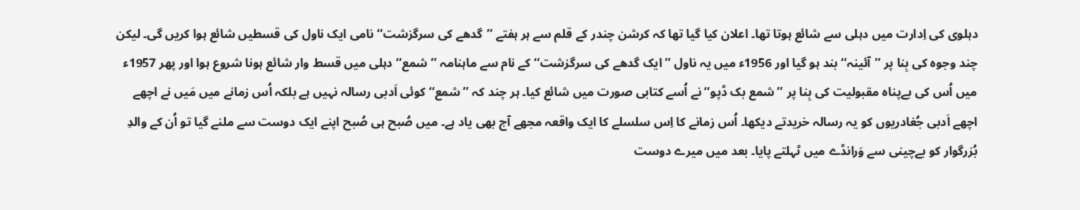دہلوی کی اِدارت میں دہلی سے شائع ہوتا تھا۔ اعلان کیا گیا تھا کہ کرشن چندر کے قلم سے ہر ہفتے ’’گدھے کی سرگزشت‘‘ نامی ایک ناول کی قسطیں شائع ہوا کریں گی۔ لیکن چند وجوہ کی بِنا پر ’’آئینہ‘‘ بند ہو گیا اور 1956ء میں یہ ناول ’’ایک گدھے کی سرگزشت‘‘ کے نام سے ماہنامہ ’’شمع‘‘ دہلی میں قسط وار شائع ہونا شروع ہوا اور پھر 1957ء میں اُس کی بےپناہ مقبولیت کی بِنا پر ’’شمع بک ڈپو‘‘ نے اُسے کتابی صورت میں شائع کیا۔ ہر چند کہ ’’شمع‘‘ کوئی اَدبی رسالہ نہیں ہے بلکہ اُس زمانے میں مَیں نے اچھے اچھے اَدبی جُغادریوں کو یہ رسالہ خریدتے دیکھا۔ اُس زمانے کا اِس سلسلے کا ایک واقعہ مجھے آج بھی یاد ہے۔ میں صُبح ہی صُبح اپنے ایک دوست سے ملنے گیا تو اُن کے والدِ بُزرگوار کو بےچینی سے وَرانڈے میں ٹہلتے پایا۔ بعد میں میرے دوست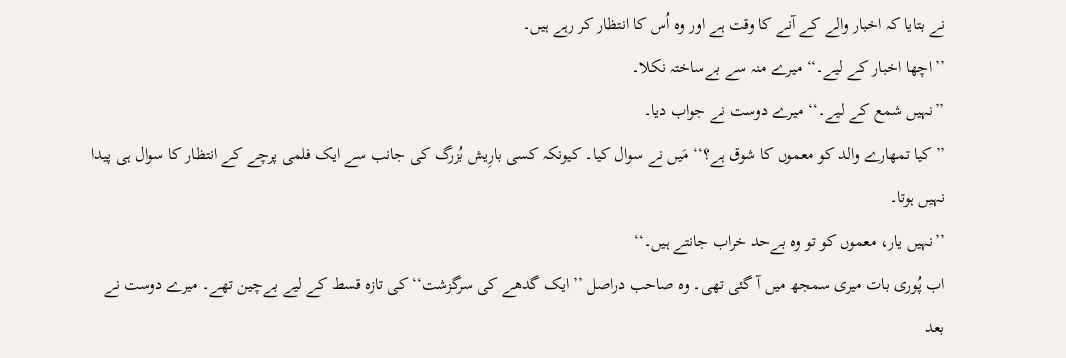نے بتایا کہ اخبار والے کے آنے کا وقت ہے اور وہ اُس کا انتظار کر رہے ہیں۔
’’اچھا اخبار کے لیے۔‘‘ میرے منہ سے بےساختہ نکلا۔
’’نہیں شمع کے لیے۔‘‘ میرے دوست نے جواب دیا۔
’’کیا تمھارے والد کو معموں کا شوق ہے؟‘‘ مَیں نے سوال کیا۔ کیونکہ کسی بارِیش بُزرگ کی جانب سے ایک فلمی پرچے کے انتظار کا سوال ہی پیدا نہیں ہوتا۔
’’نہیں یار، معموں کو تو وہ بےحد خراب جانتے ہیں۔‘‘
اب پُوری بات میری سمجھ میں آ گئی تھی۔ وہ صاحب دراصل ’’ایک گدھے کی سرگزشت‘‘ کی تازہ قسط کے لیے بےچین تھے۔ میرے دوست نے بعد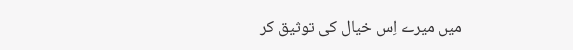میں میرے اِس خیال کی توثیق کر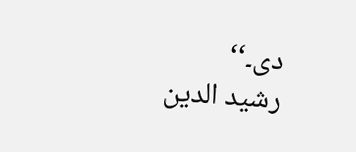دی۔‘‘
رشید الدین